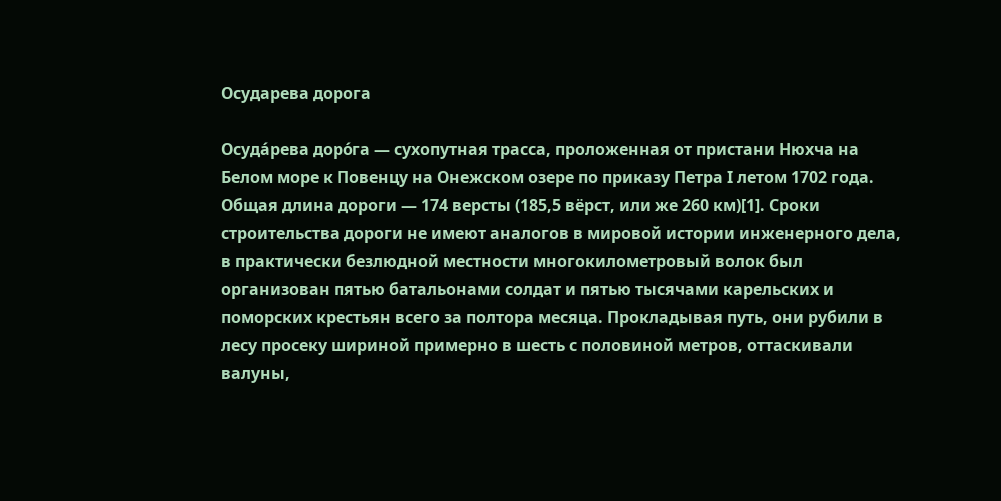Осударева дорога

Осуда́рева доро́га — сухопутная трасса, проложенная от пристани Нюхча на Белом море к Повенцу на Онежском озере по приказу Петра I летом 1702 года. Общая длина дороги — 174 версты (185,5 вёрст, или же 260 км)[1]. Сроки строительства дороги не имеют аналогов в мировой истории инженерного дела, в практически безлюдной местности многокилометровый волок был организован пятью батальонами солдат и пятью тысячами карельских и поморских крестьян всего за полтора месяца. Прокладывая путь, они рубили в лесу просеку шириной примерно в шесть с половиной метров, оттаскивали валуны,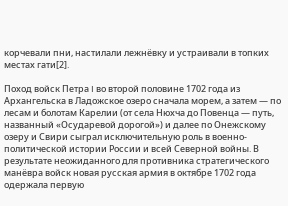корчевали пни, настилали лежнёвку и устраивали в топких местах гати[2].

Поход войск Петра I во второй половине 1702 года из Архангельска в Ладожское озеро сначала морем, а затем — по лесам и болотам Карелии (от села Нюхча до Повенца — путь, названный «Осударевой дорогой») и далее по Онежскому озеру и Свири сыграл исключительную роль в военно-политической истории России и всей Северной войны. В результате неожиданного для противника стратегического манёвра войск новая русская армия в октябре 1702 года одержала первую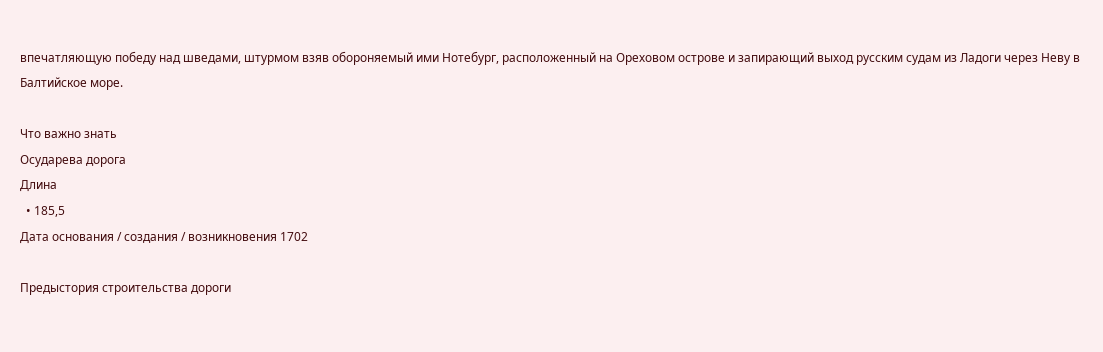впечатляющую победу над шведами, штурмом взяв обороняемый ими Нотебург, расположенный на Ореховом острове и запирающий выход русским судам из Ладоги через Неву в Балтийское море.

Что важно знать
Осударева дорога
Длина
  • 185,5
Дата основания / создания / возникновения 1702

Предыстория строительства дороги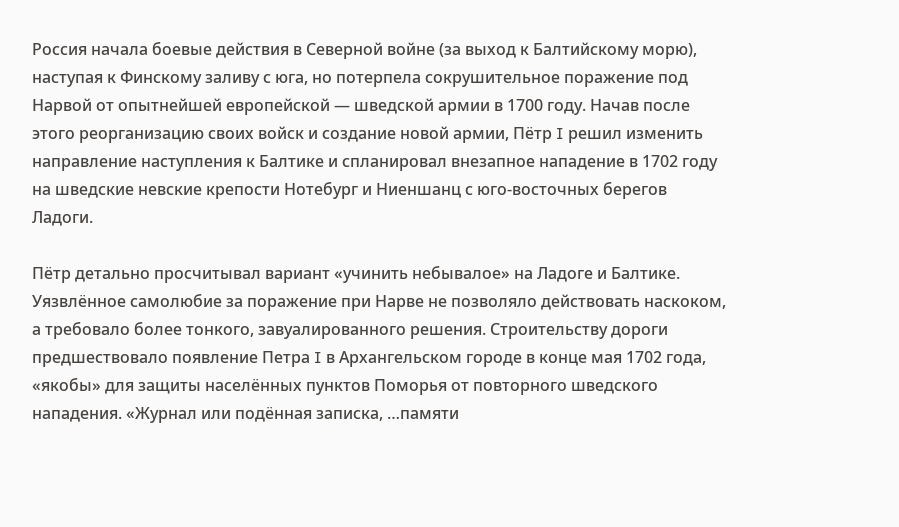Россия начала боевые действия в Северной войне (за выход к Балтийскому морю), наступая к Финскому заливу с юга, но потерпела сокрушительное поражение под Нарвой от опытнейшей европейской — шведской армии в 1700 году. Начав после этого реорганизацию своих войск и создание новой армии, Пётр I решил изменить направление наступления к Балтике и спланировал внезапное нападение в 1702 году на шведские невские крепости Нотебург и Ниеншанц с юго-восточных берегов Ладоги.

Пётр детально просчитывал вариант «учинить небывалое» на Ладоге и Балтике. Уязвлённое самолюбие за поражение при Нарве не позволяло действовать наскоком, а требовало более тонкого, завуалированного решения. Строительству дороги предшествовало появление Петра I в Архангельском городе в конце мая 1702 года, «якобы» для защиты населённых пунктов Поморья от повторного шведского нападения. «Журнал или подённая записка, …памяти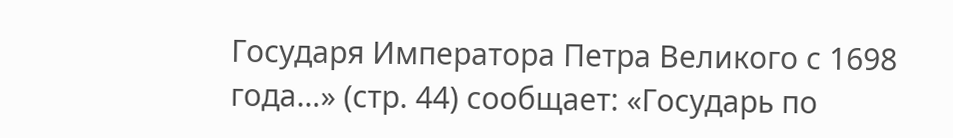Государя Императора Петра Великого с 1698 года…» (стр. 44) сообщает: «Государь по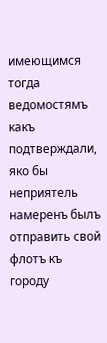имеющимся тогда ведомостямъ какъ подтверждали, яко бы неприятель намеренъ былъ отправить свой флотъ къ городу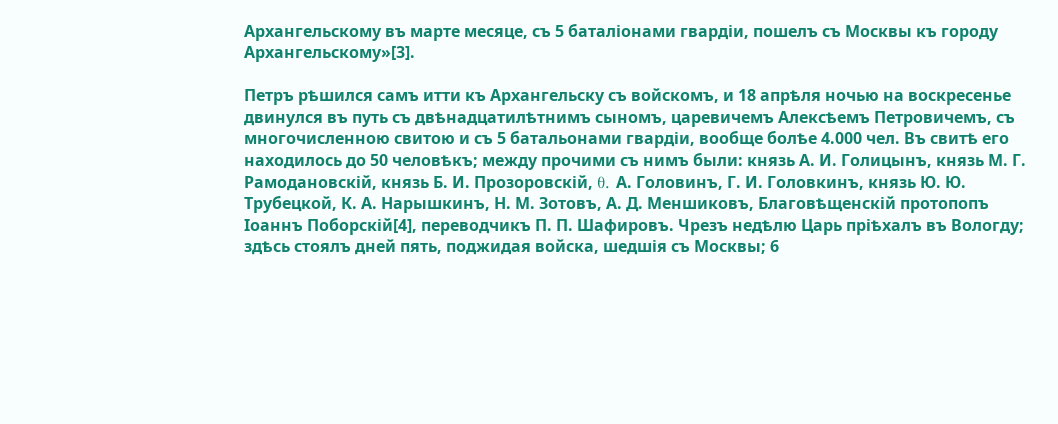Архангельскому въ мaрте месяце, съ 5 баталіонами гвардіи, пошелъ съ Москвы къ городу Архангельскому»[3].

Петръ рѣшился самъ итти къ Архангельску съ войскомъ, и 18 апрѣля ночью на воскресенье двинулся въ путь съ двѣнадцатилѣтнимъ сыномъ, царевичемъ Алексѣемъ Петровичемъ, съ многочисленною свитою и съ 5 батальонами гвардiи, вообще болѣе 4.000 чел. Въ свитѣ его находилось до 50 человѣкъ; между прочими съ нимъ были: князь А. И. Голицынъ, князь М. Г. Рамодановскiй, князь Б. И. Прозоровскiй, θ. А. Головинъ, Г. И. Головкинъ, князь Ю. Ю. Трубецкой, К. А. Нарышкинъ, Н. М. Зотовъ, А. Д. Меншиковъ, Благовѣщенскiй протопопъ Iоаннъ Поборскiй[4], переводчикъ П. П. Шафировъ. Чрезъ недѣлю Царь прiѣхалъ въ Вологду; здѣсь стоялъ дней пять, поджидая войска, шедшiя съ Москвы; 6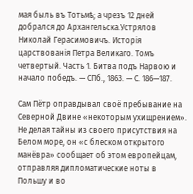мая быль въ Тотьмѣ; а чрезъ 12 дней добрался до Архангельска.Устрялов Николай Герасимовичъ. Исторiя царствованiя Петра Великаго. Томъ четвертый. Часть 1. Битва подъ Нарвою и начало победъ. — СПб., 1863. — С. 186—187.

Сам Пётр оправдывал своё пребывание на Северной Двине «некоторым ухищрением». Не делая тайны из своего присутствия на Белом море, он «с блеском открытого манёвра» сообщает об этом европейцам, отправляя дипломатические ноты в Польшу и во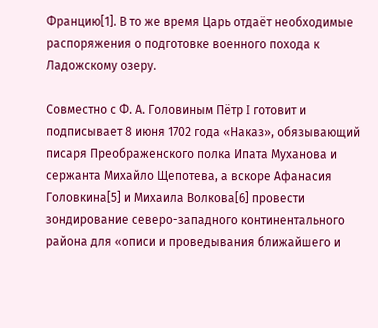Францию[1]. В то же время Царь отдаёт необходимые распоряжения о подготовке военного похода к Ладожскому озеру.

Совместно с Ф. А. Головиным Пётр I готовит и подписывает 8 июня 1702 года «Наказ», обязывающий писаря Преображенского полка Ипата Муханова и сержанта Михайло Щепотева, а вскоре Афанасия Головкина[5] и Михаила Волкова[6] провести зондирование северо-западного континентального района для «описи и проведывания ближайшего и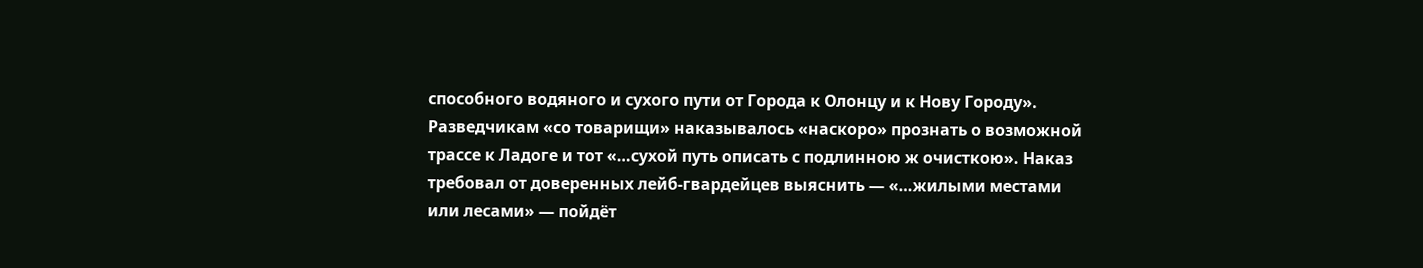способного водяного и сухого пути от Города к Олонцу и к Нову Городу». Разведчикам «со товарищи» наказывалось «наскоро» прознать о возможной трассе к Ладоге и тот «…сухой путь описать с подлинною ж очисткою». Наказ требовал от доверенных лейб-гвардейцев выяснить — «…жилыми местами или лесами» — пойдёт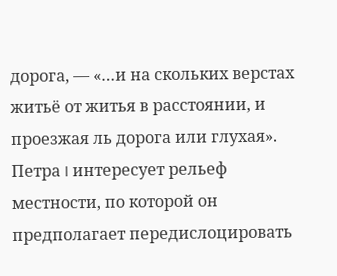дорога, — «…и на скольких верстах житьё от житья в расстоянии, и проезжая ль дорога или глухая». Петра I интересует рельеф местности, по которой он предполагает передислоцировать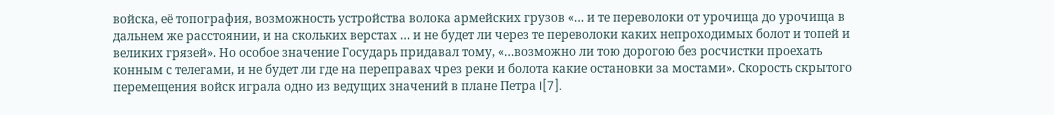войска, её топография, возможность устройства волока армейских грузов «… и те переволоки от урочища до урочища в дальнем же расстоянии, и на скольких верстах … и не будет ли через те переволоки каких непроходимых болот и топей и великих грязей». Но особое значение Государь придавал тому, «…возможно ли тою дорогою без росчистки проехать конным с телегами, и не будет ли где на переправах чрез реки и болота какие остановки за мостами». Скорость скрытого перемещения войск играла одно из ведущих значений в плане Петра I[7].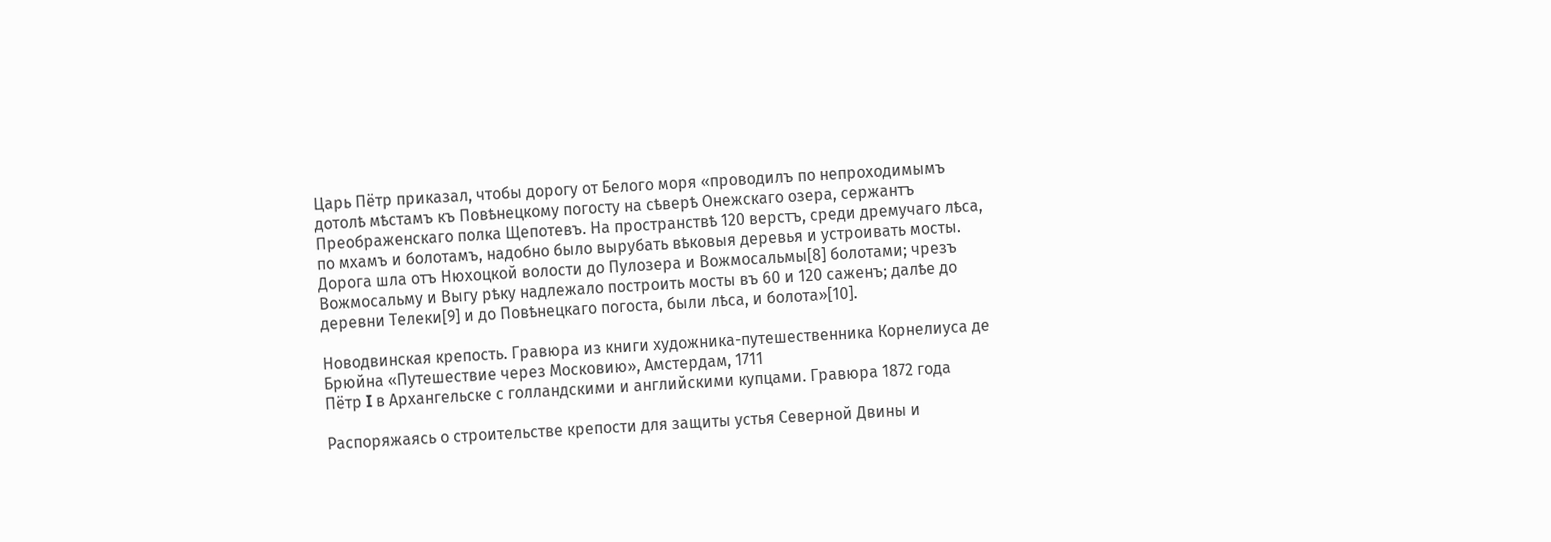Царь Пётр приказал, чтобы дорогу от Белого моря «проводилъ по непроходимымъ дотолѣ мѣстамъ къ Повѣнецкому погосту на сѣверѣ Онежскаго озера, сержантъ Преображенскаго полка Щепотевъ. На пространствѣ 120 верстъ, среди дремучаго лѣса, по мхамъ и болотамъ, надобно было вырубать вѣковыя деревья и устроивать мосты. Дорога шла отъ Нюхоцкой волости до Пулозера и Вожмосальмы[8] болотами; чрезъ Вожмосальму и Выгу рѣку надлежало построить мосты въ 60 и 120 саженъ; далѣе до деревни Телеки[9] и до Повѣнецкаго погоста, были лѣса, и болота»[10].

Новодвинская крепость. Гравюра из книги художника-путешественника Корнелиуса де Брюйна «Путешествие через Московию», Амстердам, 1711
Пётр I в Архангельске с голландскими и английскими купцами. Гравюра 1872 года

Распоряжаясь о строительстве крепости для защиты устья Северной Двины и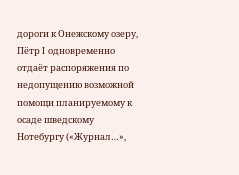дороги к Онежскому озеру, Пётр I одновременно отдаёт распоряжения по недопущению возможной помощи планируемому к осаде шведскому Нотебургу («Журнал…»,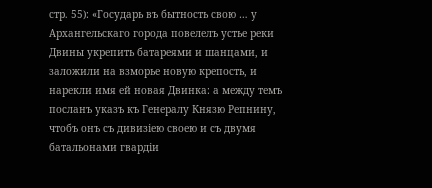стр. 55): «Государь въ бытность свою … у Архангельскаго города повелелъ устье реки Двины укрепить батареями и шанцами, и заложили на взморье новую крепость, и нарекли имя ей новая Двинка: а между темъ посланъ указъ къ Генералу Князю Репнину, чтобъ онъ съ дивизіею своею и съ двумя батальонами гвардіи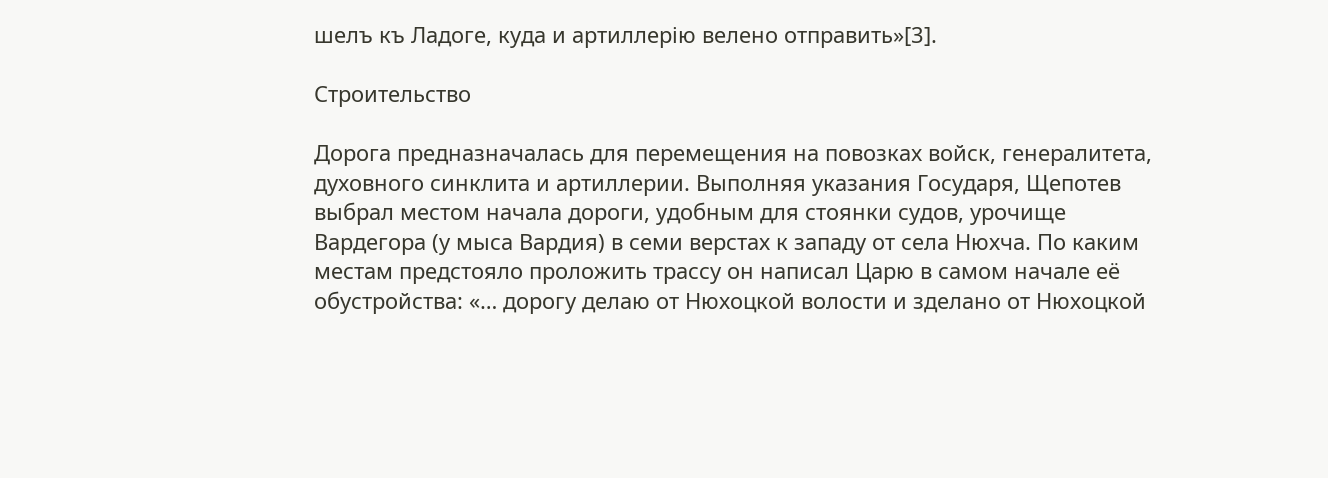шелъ къ Ладоге, куда и артиллерію велено отправить»[3].

Строительство

Дорога предназначалась для перемещения на повозках войск, генералитета, духовного синклита и артиллерии. Выполняя указания Государя, Щепотев выбрал местом начала дороги, удобным для стоянки судов, урочище Вардегора (у мыса Вардия) в семи верстах к западу от села Нюхча. По каким местам предстояло проложить трассу он написал Царю в самом начале её обустройства: «… дорогу делаю от Нюхоцкой волости и зделано от Нюхоцкой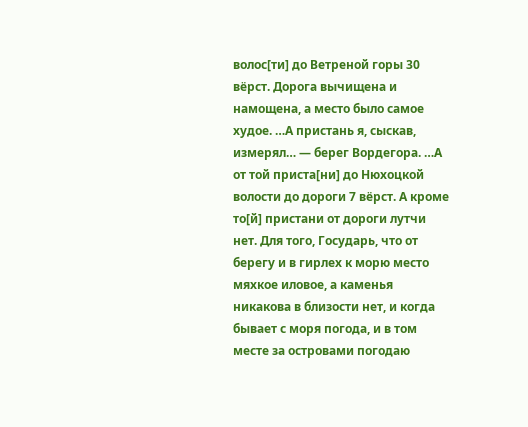волос[ти] до Ветреной горы 30 вёрст. Дорога вычищена и намощена, а место было самое худое. …А пристань я, сыскав, измерял… — берег Вордегора. …А от той приста[ни] до Нюхоцкой волости до дороги 7 вёрст. А кроме то[й] пристани от дороги лутчи нет. Для того, Государь, что от берегу и в гирлех к морю место мяхкое иловое, а каменья никакова в близости нет, и когда бывает с моря погода, и в том месте за островами погодаю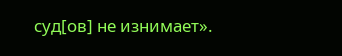суд[ов] не изнимает».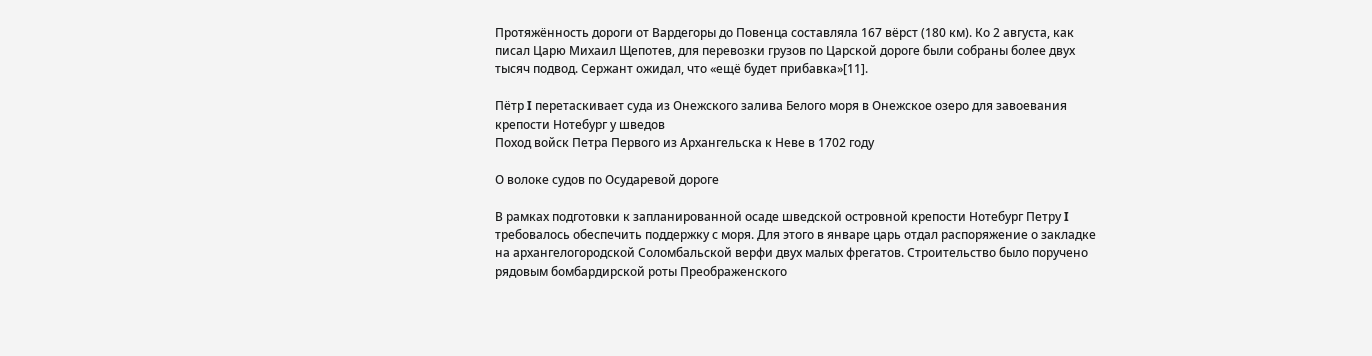Протяжённость дороги от Вардегоры до Повенца составляла 167 вёрст (180 км). Ко 2 августа, как писал Царю Михаил Щепотев, для перевозки грузов по Царской дороге были собраны более двух тысяч подвод. Сержант ожидал, что «ещё будет прибавка»[11].

Пётр I перетаскивает суда из Онежского залива Белого моря в Онежское озеро для завоевания крепости Нотебург у шведов
Поход войск Петра Первого из Архангельска к Неве в 1702 году

О волоке судов по Осударевой дороге

В рамках подготовки к запланированной осаде шведской островной крепости Нотебург Петру I требовалось обеспечить поддержку с моря. Для этого в январе царь отдал распоряжение о закладке на архангелогородской Соломбальской верфи двух малых фрегатов. Строительство было поручено рядовым бомбардирской роты Преображенского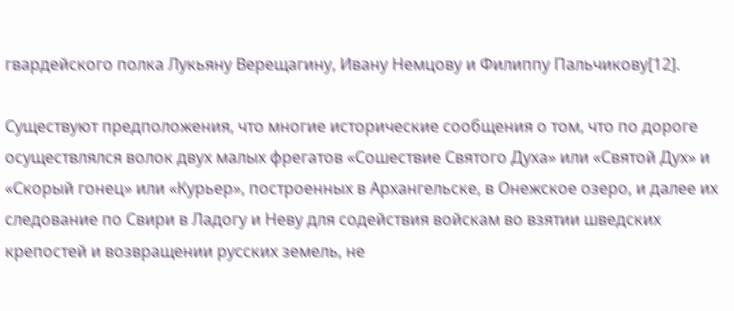гвардейского полка Лукьяну Верещагину, Ивану Немцову и Филиппу Пальчикову[12].

Существуют предположения, что многие исторические сообщения о том, что по дороге осуществлялся волок двух малых фрегатов «Сошествие Святого Духа» или «Святой Дух» и «Скорый гонец» или «Курьер», построенных в Архангельске, в Онежское озеро, и далее их следование по Свири в Ладогу и Неву для содействия войскам во взятии шведских крепостей и возвращении русских земель, не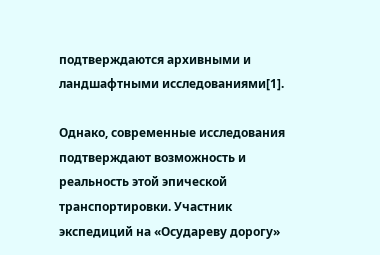подтверждаются архивными и ландшафтными исследованиями[1].

Однако, современные исследования подтверждают возможность и реальность этой эпической транспортировки. Участник экспедиций на «Осудареву дорогу»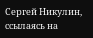Сергей Никулин, ссылаясь на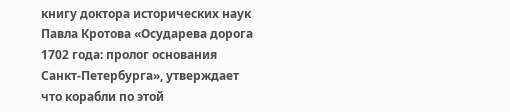книгу доктора исторических наук Павла Кротова «Осударева дорога 1702 года: пролог основания Санкт-Петербурга», утверждает что корабли по этой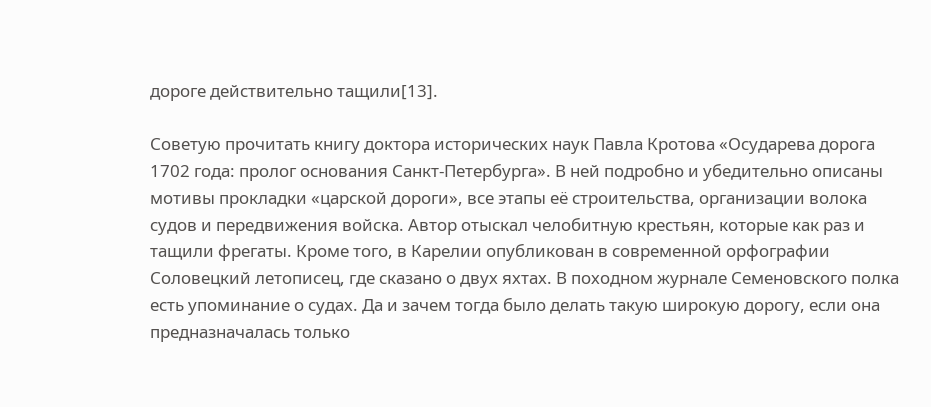дороге действительно тащили[13].

Советую прочитать книгу доктора исторических наук Павла Кротова «Осударева дорога 1702 года: пролог основания Санкт-Петербурга». В ней подробно и убедительно описаны мотивы прокладки «царской дороги», все этапы её строительства, организации волока судов и передвижения войска. Автор отыскал челобитную крестьян, которые как раз и тащили фрегаты. Кроме того, в Карелии опубликован в современной орфографии Соловецкий летописец, где сказано о двух яхтах. В походном журнале Семеновского полка есть упоминание о судах. Да и зачем тогда было делать такую широкую дорогу, если она предназначалась только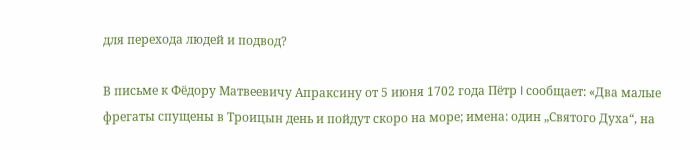для перехода людей и подвод?

В письме к Фёдору Матвеевичу Апраксину от 5 июня 1702 года Пётр I сообщает: «Два малые фрегаты спущены в Троицын день и пойдут скоро на море; имена: один „Святого Духа“, на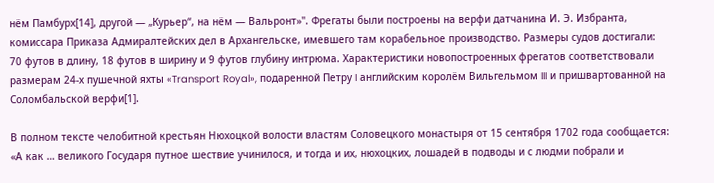нём Памбурх[14], другой — „Курьер“, на нём — Вальронт»". Фрегаты были построены на верфи датчанина И. Э. Избранта, комиссара Приказа Адмиралтейских дел в Архангельске, имевшего там корабельное производство. Размеры судов достигали: 70 футов в длину, 18 футов в ширину и 9 футов глубину интрюма. Характеристики новопостроенных фрегатов соответствовали размерам 24-х пушечной яхты «Transport Royal», подаренной Петру I английским королём Вильгельмом III и пришвартованной на Соломбальской верфи[1].

В полном тексте челобитной крестьян Нюхоцкой волости властям Соловецкого монастыря от 15 сентября 1702 года сообщается: «А как … великого Государя путное шествие учинилося, и тогда и их, нюхоцких, лошадей в подводы и с людми побрали и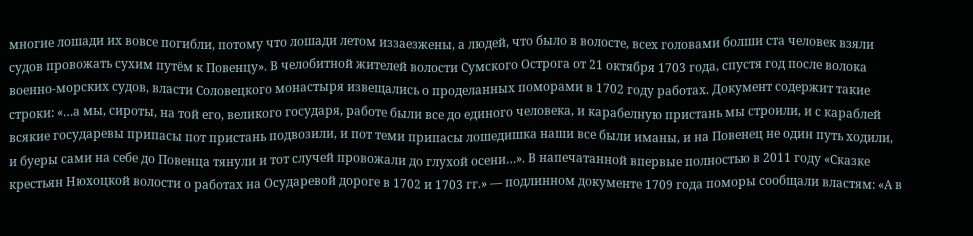многие лошади их вовсе погибли, потому что лошади летом иззаезжены, а людей, что было в волосте, всех головами болши ста человек взяли судов провожать сухим путём к Повенцу». В челобитной жителей волости Сумского Острога от 21 октября 1703 года, спустя год после волока военно-морских судов, власти Соловецкого монастыря извещались о проделанных поморами в 1702 году работах. Документ содержит такие строки: «…а мы, сироты, на той его, великого государя, работе были все до единого человека, и карабелную пристань мы строили, и с караблей всякие государевы припасы пот пристань подвозили, и пот теми припасы лошедишка наши все были иманы, и на Повенец не один путь ходили, и буеры сами на себе до Повенца тянули и тот случей провожали до глухой осени…». В напечатанной впервые полностью в 2011 году «Сказке крестьян Нюхоцкой волости о работах на Осударевой дороге в 1702 и 1703 гг.» — подлинном документе 1709 года поморы сообщали властям: «А в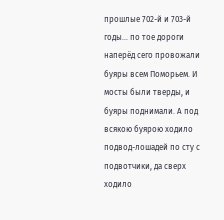прошлые 702-й и 703-й годы… по тое дороги наперёд сего провожали буяры всем Поморьем. И мосты были тверды, и буяры поднимали. А под всякою буярою ходило подвод-лошадей по сту с подвотчики, да сверх ходило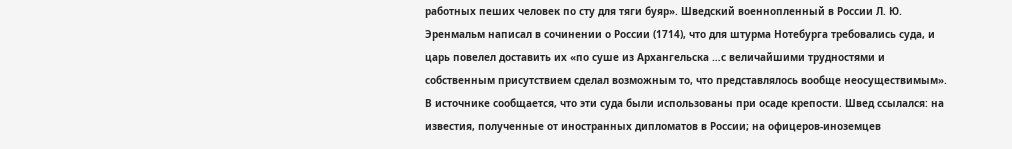работных пеших человек по сту для тяги буяр». Шведский военнопленный в России Л. Ю. Эренмальм написал в сочинении о России (1714), что для штурма Нотебурга требовались суда, и царь повелел доставить их «по суше из Архангельска …с величайшими трудностями и собственным присутствием сделал возможным то, что представлялось вообще неосуществимым». В источнике сообщается, что эти суда были использованы при осаде крепости. Швед ссылался: на известия, полученные от иностранных дипломатов в России; на офицеров-иноземцев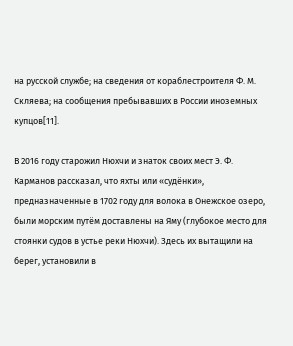на русской службе; на сведения от кораблестроителя Ф. М. Скляева; на сообщения пребывавших в России иноземных купцов[11].

В 2016 году старожил Нюхчи и знаток своих мест Э. Ф. Карманов рассказал, что яхты или «судёнки», предназначенные в 1702 году для волока в Онежское озеро, были морским путём доставлены на Яму (глубокое место для стоянки судов в устье реки Нюхчи). Здесь их вытащили на берег, установили в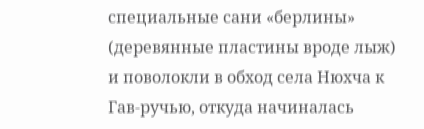специальные сани «берлины» (деревянные пластины вроде лыж) и поволокли в обход села Нюхча к Гав-ручью, откуда начиналась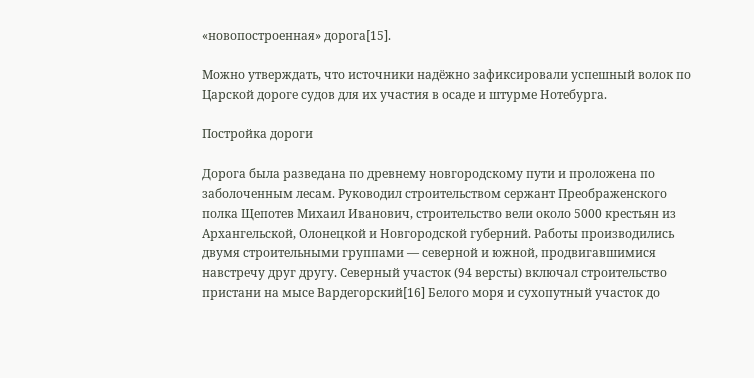«новопостроенная» дорога[15].

Можно утверждать, что источники надёжно зафиксировали успешный волок по Царской дороге судов для их участия в осаде и штурме Нотебурга.

Постройка дороги

Дорога была разведана по древнему новгородскому пути и проложена по заболоченным лесам. Руководил строительством сержант Преображенского полка Щепотев Михаил Иванович, строительство вели около 5000 крестьян из Архангельской, Олонецкой и Новгородской губерний. Работы производились двумя строительными группами — северной и южной, продвигавшимися навстречу друг другу. Северный участок (94 версты) включал строительство пристани на мысе Вардегорский[16] Белого моря и сухопутный участок до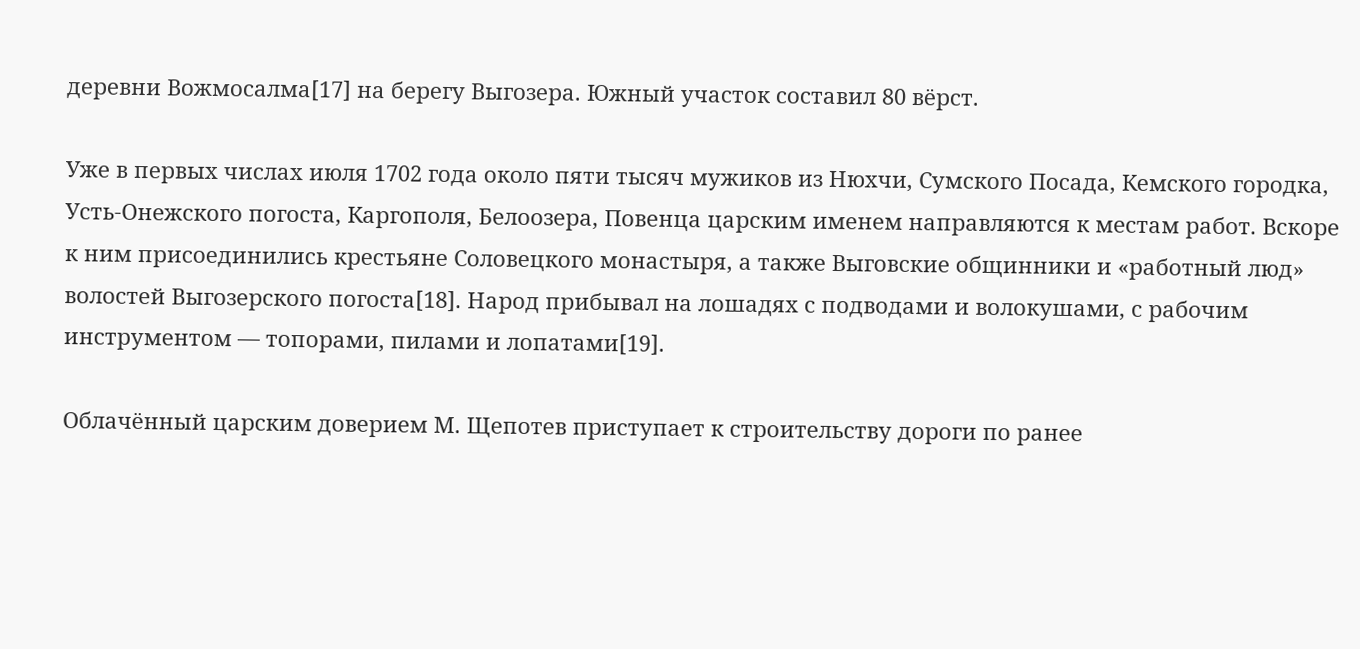деревни Вожмосалма[17] на берегу Выгозера. Южный участок составил 80 вёрст.

Уже в первых числах июля 1702 года около пяти тысяч мужиков из Нюхчи, Сумского Посада, Кемского городка, Усть-Онежского погоста, Каргополя, Белоозера, Повенца царским именем направляются к местам работ. Вскоре к ним присоединились крестьяне Соловецкого монастыря, а также Выговские общинники и «работный люд» волостей Выгозерского погоста[18]. Народ прибывал на лошадях с подводами и волокушами, с рабочим инструментом — топорами, пилами и лопатами[19].

Облачённый царским доверием М. Щепотев приступает к строительству дороги по ранее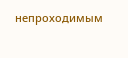непроходимым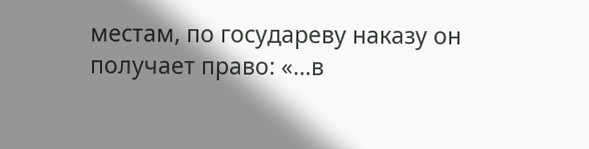местам, по государеву наказу он получает право: «…в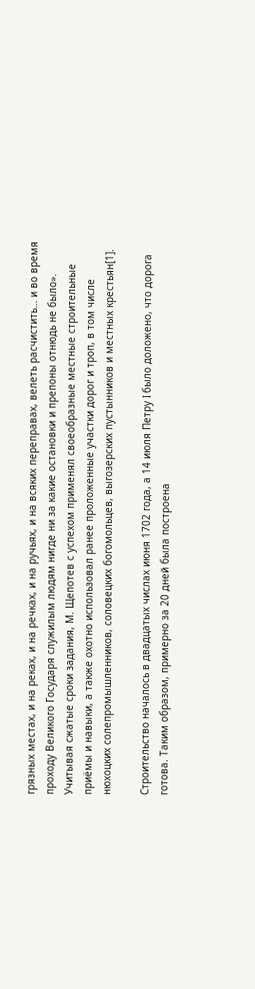грязных местах, и на реках, и на речках, и на ручьях, и на всяких переправах, велеть расчистить… и во время проходу Великого Государя служилым людям нигде ни за какие остановки и препоны отнюдь не было». Учитывая сжатые сроки задания, М. Щепотев с успехом применял своеобразные местные строительные приёмы и навыки, а также охотно использовал ранее проложенные участки дорог и троп, в том числе нюхоцких солепромышленников, соловецких богомольцев, выгозерских пустынников и местных крестьян[1].

Строительство началось в двадцатых числах июня 1702 года, а 14 июля Петру I было доложено, что дорога готова. Таким образом, примерно за 20 дней была построена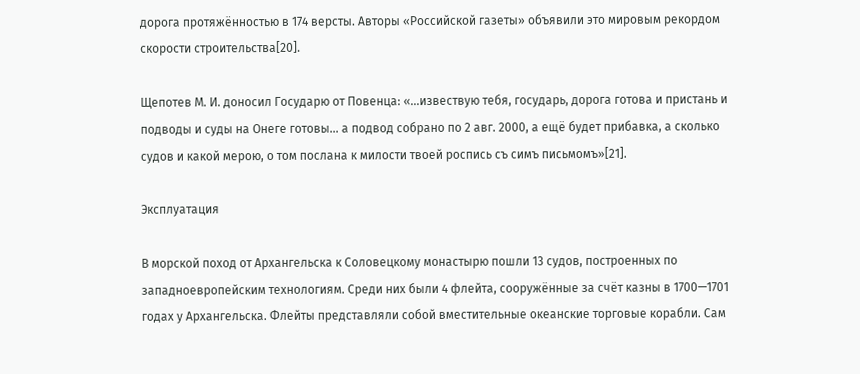дорога протяжённостью в 174 версты. Авторы «Российской газеты» объявили это мировым рекордом скорости строительства[20].

Щепотев М. И. доносил Государю от Повенца: «…извествую тебя, государь, дорога готова и пристань и подводы и суды на Онеге готовы… а подвод собрано по 2 авг. 2000, а ещё будет прибавка, а сколько судов и какой мерою, о том послана к милости твоей роспись съ симъ письмомъ»[21].

Эксплуатация

В морской поход от Архангельска к Соловецкому монастырю пошли 13 судов, построенных по западноевропейским технологиям. Среди них были 4 флейта, сооружённые за счёт казны в 1700—1701 годах у Архангельска. Флейты представляли собой вместительные океанские торговые корабли. Сам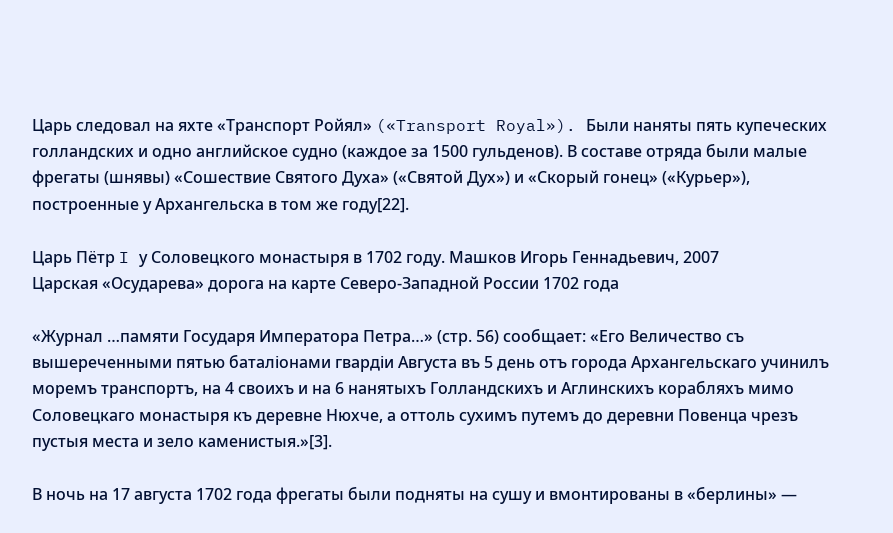Царь следовал на яхте «Транспорт Ройял» («Transport Royal»). Были наняты пять купеческих голландских и одно английское судно (каждое за 1500 гульденов). В составе отряда были малые фрегаты (шнявы) «Сошествие Святого Духа» («Святой Дух») и «Скорый гонец» («Курьер»), построенные у Архангельска в том же году[22].

Царь Пётр I у Соловецкого монастыря в 1702 году. Машков Игорь Геннадьевич, 2007
Царская «Осударева» дорога на карте Северо-Западной России 1702 года

«Журнал …памяти Государя Императора Петра…» (стр. 56) сообщает: «Его Величество съ вышереченными пятью баталіонами гвардіи Августа въ 5 день отъ города Архангельскаго учинилъ моремъ транспортъ, на 4 своихъ и на 6 нанятыхъ Голландскихъ и Аглинскихъ корабляхъ мимо Соловецкаго монастыря къ деревне Нюхче, а оттоль сухимъ путемъ до деревни Повенца чрезъ пустыя места и зело каменистыя.»[3].

В ночь на 17 августа 1702 года фрегаты были подняты на сушу и вмонтированы в «берлины» —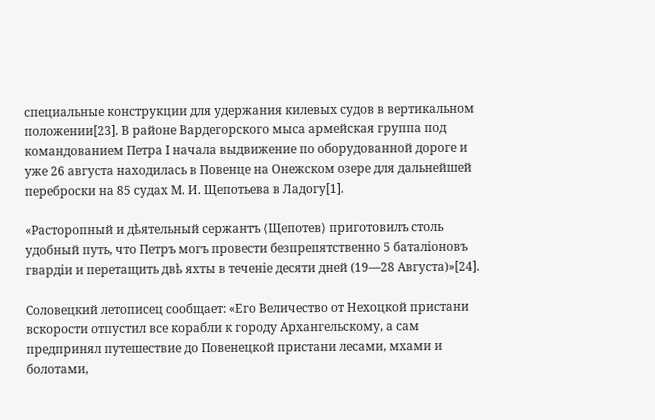специальные конструкции для удержания килевых судов в вертикальном положении[23]. В районе Вардегорского мыса армейская группа под командованием Петра I начала выдвижение по оборудованной дороге и уже 26 августа находилась в Повенце на Онежском озере для дальнейшей переброски на 85 судах М. И. Щепотьева в Ладогу[1].

«Расторопный и дѣятельный сержантъ ⟨Щепотев⟩ приготовилъ столь удобный путь, что Петръ могъ провести безпрепятственно 5 баталiоновъ гвардiи и перетащить двѣ яхты в теченiе десяти дней (19—28 Августа)»[24].

Соловецкий летописец сообщает: «Его Величество от Нехоцкой пристани вскорости отпустил все корабли к городу Архангельскому, а сам предпринял путешествие до Повенецкой пристани лесами, мхами и болотами,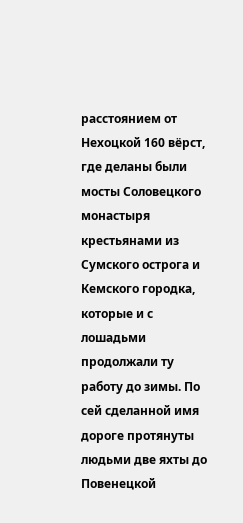расстоянием от Нехоцкой 160 вёрст, где деланы были мосты Соловецкого монастыря крестьянами из Сумского острога и Кемского городка, которые и с лошадьми продолжали ту работу до зимы. По сей сделанной имя дороге протянуты людьми две яхты до Повенецкой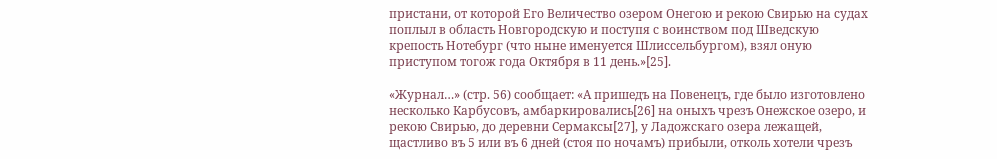пристани, от которой Его Величество озером Онегою и рекою Свирью на судах поплыл в область Новгородскую и поступя с воинством под Шведскую крепость Нотебург (что ныне именуется Шлиссельбургом), взял оную приступом тогож года Октября в 11 день.»[25].

«Журнал…» (стр. 56) сообщает: «А пришедъ на Повенецъ, где было изготовлено несколько Карбусовъ, амбаркировались[26] на оныхъ чрезъ Онежское озеро, и рекою Свирью, до деревни Сермаксы[27], у Ладожскаго озера лежащей, щастливо въ 5 или въ 6 дней (стоя по ночамъ) прибыли, отколь хотели чрезъ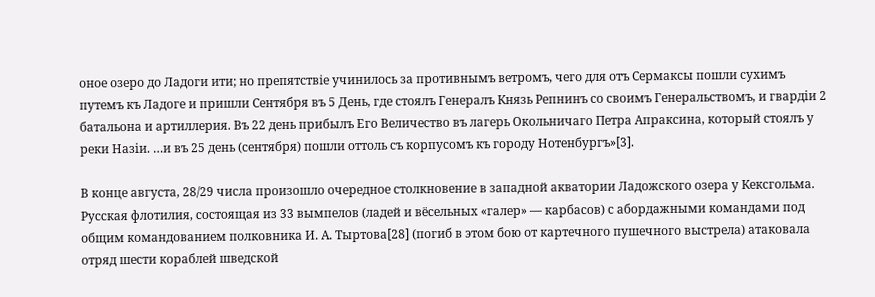оное озеро до Ладоги ити; но препятствіе учинилось за противнымъ ветромъ, чего для отъ Сермаксы пошли сухимъ путемъ къ Ладоге и пришли Сентября въ 5 День, где стоялъ Генералъ Князь Репнинъ со своимъ Генеральствомъ, и гвардiи 2 батальона и артиллерия. Въ 22 день прибылъ Его Величество въ лагерь Окольничаго Петра Апраксина, который стоялъ у реки Назiи. …и въ 25 день (сентября) пошли оттоль съ корпусомъ къ городу Нотенбургъ»[3].

В конце августа, 28/29 числа произошло очередное столкновение в западной акватории Ладожского озера у Кексгольма. Русская флотилия, состоящая из 33 вымпелов (ладей и вёсельных «галер» — карбасов) с абордажными командами под общим командованием полковника И. А. Тыртова[28] (погиб в этом бою от картечного пушечного выстрела) атаковала отряд шести кораблей шведской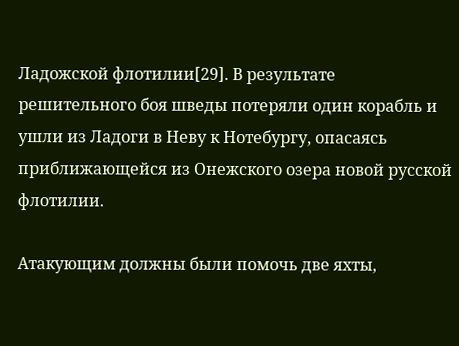Ладожской флотилии[29]. В результате решительного боя шведы потеряли один корабль и ушли из Ладоги в Неву к Нотебургу, опасаясь приближающейся из Онежского озера новой русской флотилии.

Атакующим должны были помочь две яхты,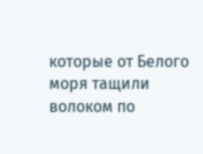которые от Белого моря тащили волоком по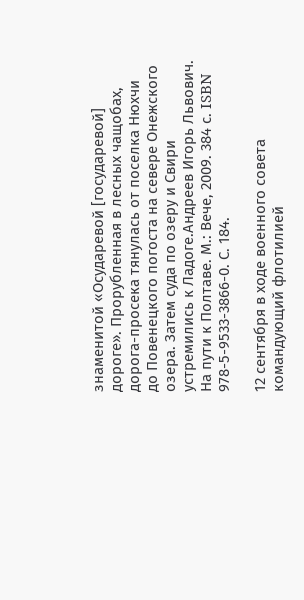знаменитой «Осударевой [государевой] дороге». Прорубленная в лесных чащобах, дорога-просека тянулась от поселка Нюхчи до Повенецкого погоста на севере Онежского озера. Затем суда по озеру и Свири устремились к Ладоге.Андреев Игорь Львович. На пути к Полтаве. М.: Вече, 2009. 384 с. ISBN 978-5-9533-3866-0. С. 184.

12 сентября в ходе военного совета командующий флотилией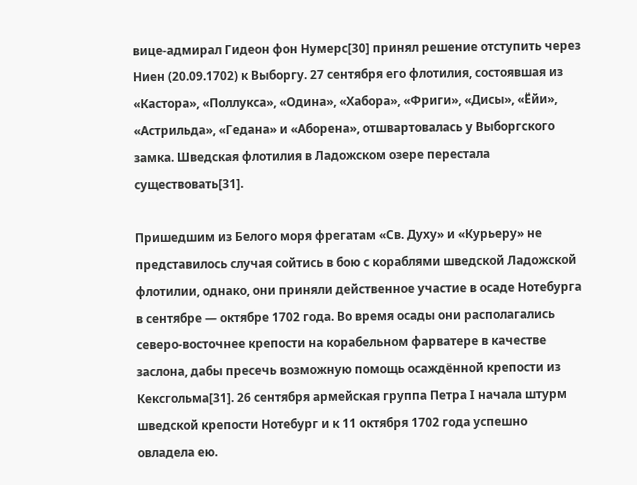вице-адмирал Гидеон фон Нумерс[30] принял решение отступить через Ниен (20.09.1702) к Выборгу. 27 сентября его флотилия, состоявшая из «Кастора», «Поллукса», «Одина», «Хабора», «Фриги», «Дисы», «Ёйи», «Астрильда», «Гедана» и «Аборена», отшвартовалась у Выборгского замка. Шведская флотилия в Ладожском озере перестала существовать[31].

Пришедшим из Белого моря фрегатам «Св. Духу» и «Курьеру» не представилось случая сойтись в бою с кораблями шведской Ладожской флотилии, однако, они приняли действенное участие в осаде Нотебурга в сентябре — октябре 1702 года. Во время осады они располагались северо-восточнее крепости на корабельном фарватере в качестве заслона, дабы пресечь возможную помощь осаждённой крепости из Кексгольма[31]. 26 сентября армейская группа Петра I начала штурм шведской крепости Нотебург и к 11 октября 1702 года успешно овладела ею.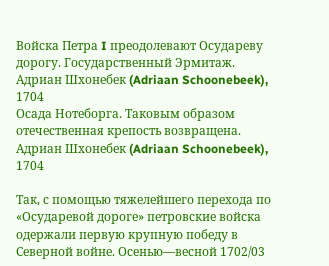Войска Петра I преодолевают Осудареву дорогу. Государственный Эрмитаж. Адриан Шхонебек (Adriaan Schoonebeek), 1704
Осада Нотеборга. Таковым образом отечественная крепость возвращена. Адриан Шхонебек (Adriaan Schoonebeek), 1704

Так, с помощью тяжелейшего перехода по «Осударевой дороге» петровские войска одержали первую крупную победу в Северной войне. Осенью—весной 1702/03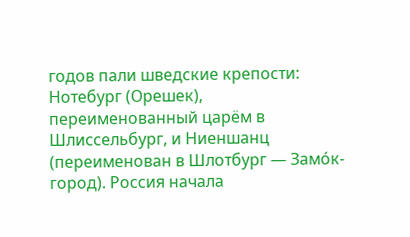годов пали шведские крепости: Нотебург (Орешек), переименованный царём в Шлиссельбург, и Ниеншанц (переименован в Шлотбург — Замо́к-город). Россия начала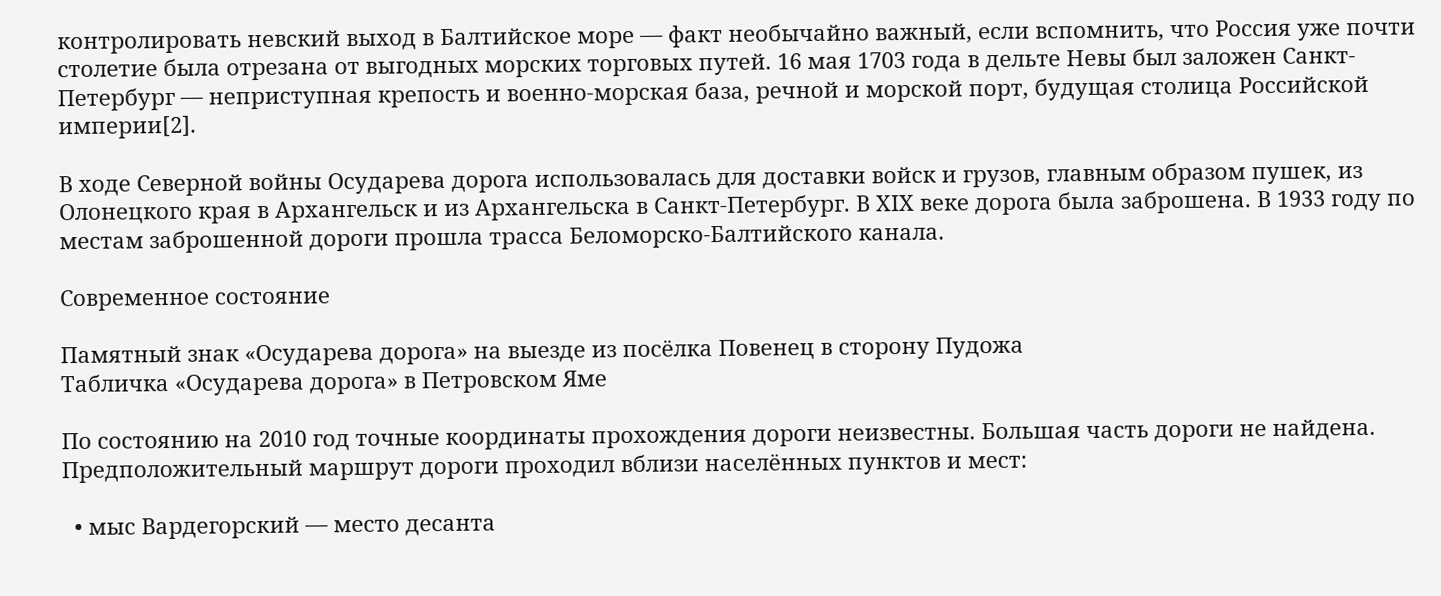контролировать невский выход в Балтийское море — факт необычайно важный, если вспомнить, что Россия уже почти столетие была отрезана от выгодных морских торговых путей. 16 мая 1703 года в дельте Невы был заложен Санкт-Петербург — неприступная крепость и военно-морская база, речной и морской порт, будущая столица Российской империи[2].

В ходе Северной войны Осударева дорога использовалась для доставки войск и грузов, главным образом пушек, из Олонецкого края в Архангельск и из Архангельска в Санкт-Петербург. В XIX веке дорога была заброшена. В 1933 году по местам заброшенной дороги прошла трасса Беломорско-Балтийского канала.

Современное состояние

Памятный знак «Осударева дорога» на выезде из посёлка Повенец в сторону Пудожа
Табличка «Осударева дорога» в Петровском Яме

По состоянию на 2010 год точные координаты прохождения дороги неизвестны. Большая часть дороги не найдена. Предположительный маршрут дороги проходил вблизи населённых пунктов и мест:

  • мыс Вардегорский — место десанта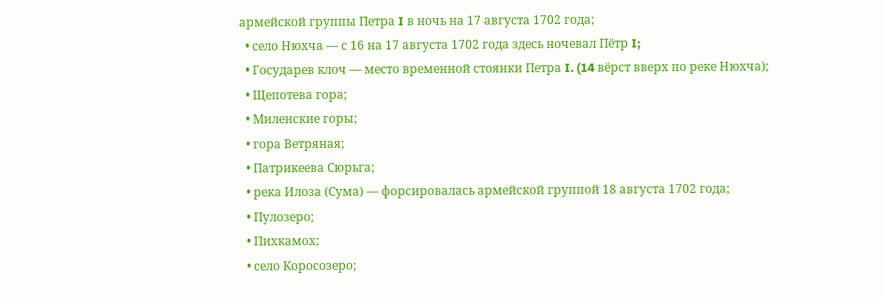армейской группы Петра I в ночь на 17 августа 1702 года;
  • село Нюхча — с 16 на 17 августа 1702 года здесь ночевал Пётр I;
  • Государев клоч — место временной стоянки Петра I. (14 вёрст вверх по реке Нюхча);
  • Щепотева гора;
  • Миленские горы;
  • гора Ветряная;
  • Патрикеева Сюрьга;
  • река Илоза (Сума) — форсировалась армейской группой 18 августа 1702 года;
  • Пулозеро;
  • Пихкамох;
  • село Коросозеро;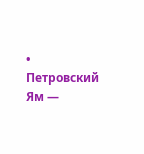• Петровский Ям —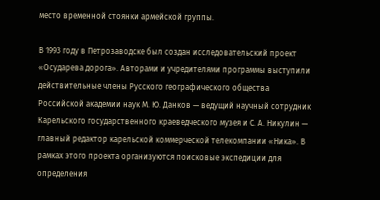место временной стоянки армейской группы.

В 1993 году в Петрозаводске был создан исследовательский проект «Осударева дорога». Авторами и учредителями программы выступили действительные члены Русского географического общества Российской академии наук М. Ю. Данков — ведущий научный сотрудник Карельского государственного краеведческого музея и С. А. Никулин — главный редактор карельской коммерческой телекомпании «Ника». В рамках этого проекта организуются поисковые экспедиции для определения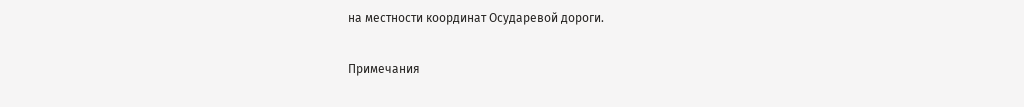на местности координат Осударевой дороги.

Примечания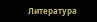Литература